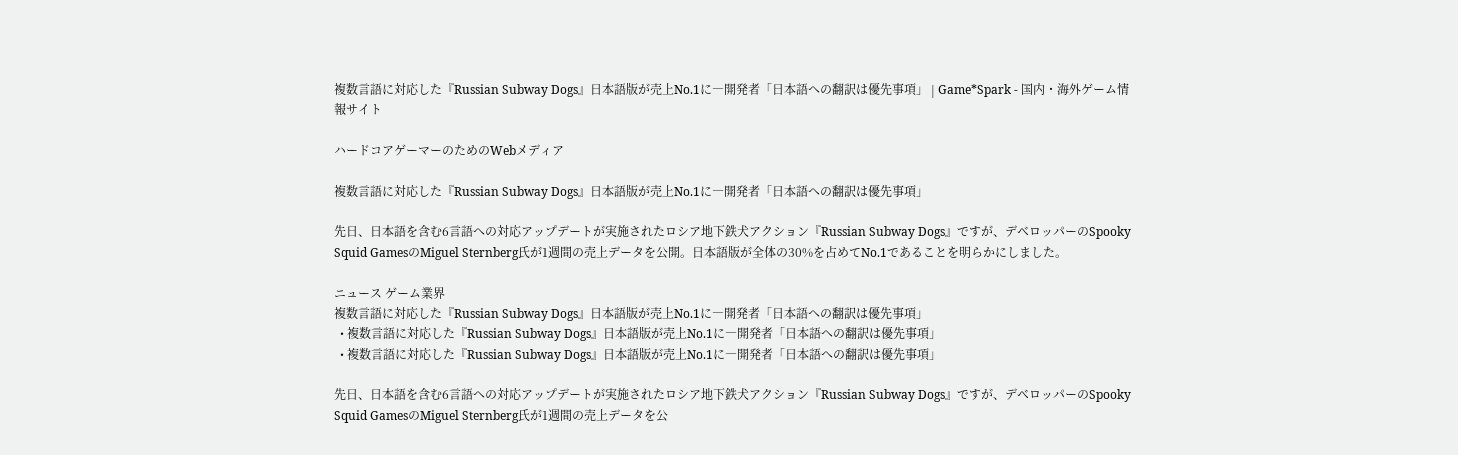複数言語に対応した『Russian Subway Dogs』日本語版が売上No.1に―開発者「日本語への翻訳は優先事項」 | Game*Spark - 国内・海外ゲーム情報サイト

ハードコアゲーマーのためのWebメディア

複数言語に対応した『Russian Subway Dogs』日本語版が売上No.1に―開発者「日本語への翻訳は優先事項」

先日、日本語を含む6言語への対応アップデートが実施されたロシア地下鉄犬アクション『Russian Subway Dogs』ですが、デベロッパーのSpooky Squid GamesのMiguel Sternberg氏が1週間の売上データを公開。日本語版が全体の30%を占めてNo.1であることを明らかにしました。

ニュース ゲーム業界
複数言語に対応した『Russian Subway Dogs』日本語版が売上No.1に―開発者「日本語への翻訳は優先事項」
  • 複数言語に対応した『Russian Subway Dogs』日本語版が売上No.1に―開発者「日本語への翻訳は優先事項」
  • 複数言語に対応した『Russian Subway Dogs』日本語版が売上No.1に―開発者「日本語への翻訳は優先事項」

先日、日本語を含む6言語への対応アップデートが実施されたロシア地下鉄犬アクション『Russian Subway Dogs』ですが、デベロッパーのSpooky Squid GamesのMiguel Sternberg氏が1週間の売上データを公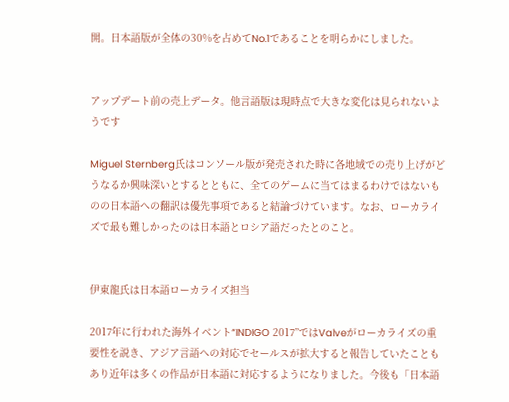開。日本語版が全体の30%を占めてNo.1であることを明らかにしました。


アップデート前の売上データ。他言語版は現時点で大きな変化は見られないようです

Miguel Sternberg氏はコンソール版が発売された時に各地域での売り上げがどうなるか興味深いとするとともに、全てのゲームに当てはまるわけではないものの日本語への翻訳は優先事項であると結論づけています。なお、ローカライズで最も難しかったのは日本語とロシア語だったとのこと。


伊東龍氏は日本語ローカライズ担当

2017年に行われた海外イベント“INDIGO 2017”ではValveがローカライズの重要性を説き、アジア言語への対応でセールスが拡大すると報告していたこともあり近年は多くの作品が日本語に対応するようになりました。今後も「日本語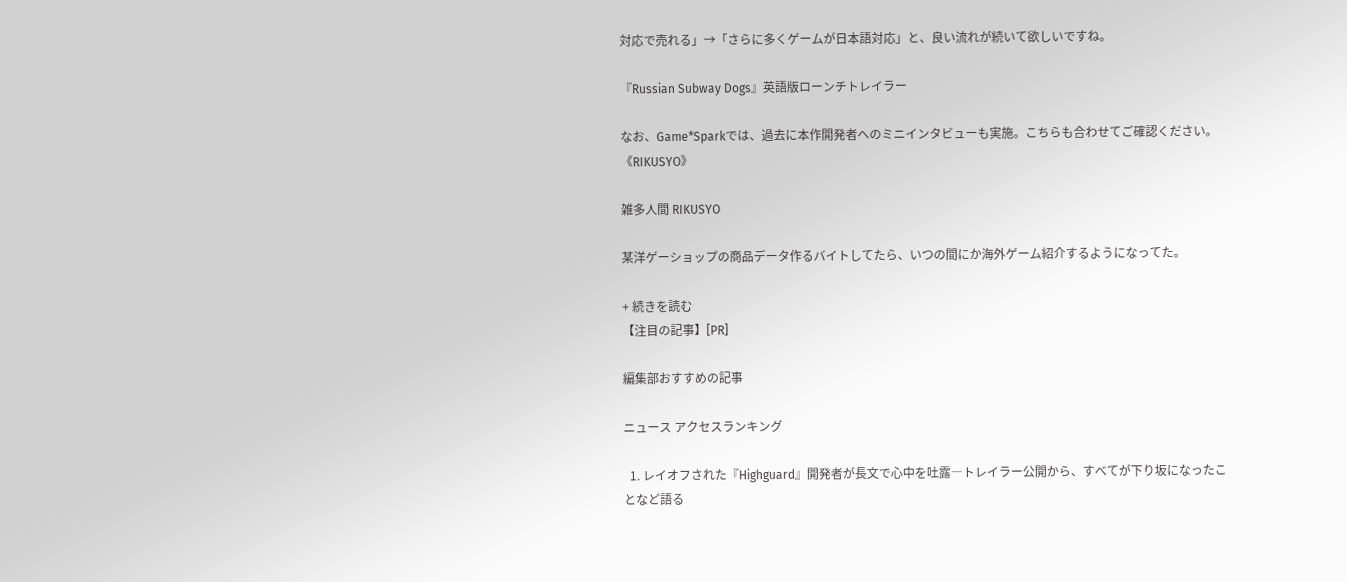対応で売れる」→「さらに多くゲームが日本語対応」と、良い流れが続いて欲しいですね。

『Russian Subway Dogs』英語版ローンチトレイラー

なお、Game*Sparkでは、過去に本作開発者へのミニインタビューも実施。こちらも合わせてご確認ください。
《RIKUSYO》

雑多人間 RIKUSYO

某洋ゲーショップの商品データ作るバイトしてたら、いつの間にか海外ゲーム紹介するようになってた。

+ 続きを読む
【注目の記事】[PR]

編集部おすすめの記事

ニュース アクセスランキング

  1. レイオフされた『Highguard』開発者が長文で心中を吐露―トレイラー公開から、すべてが下り坂になったことなど語る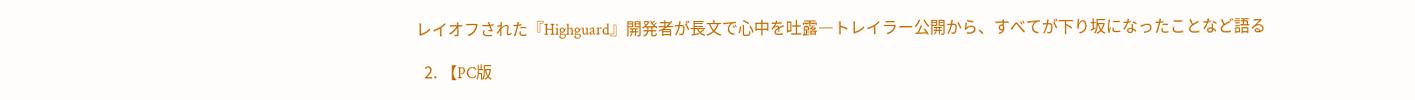レイオフされた『Highguard』開発者が長文で心中を吐露―トレイラー公開から、すべてが下り坂になったことなど語る

  2. 【PC版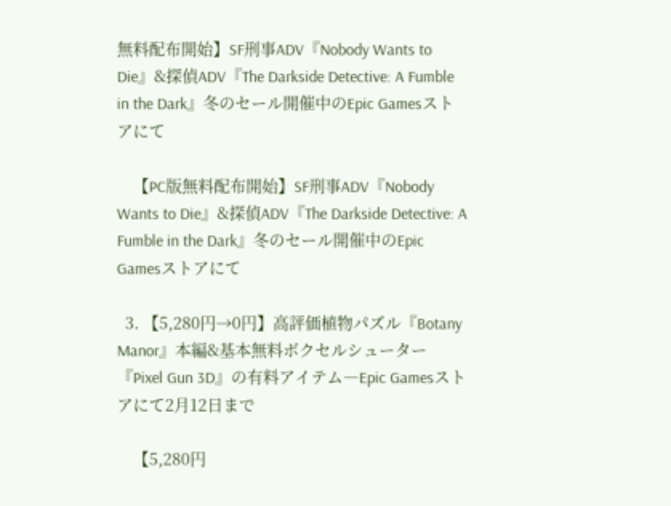無料配布開始】SF刑事ADV『Nobody Wants to Die』&探偵ADV『The Darkside Detective: A Fumble in the Dark』冬のセール開催中のEpic Gamesストアにて

    【PC版無料配布開始】SF刑事ADV『Nobody Wants to Die』&探偵ADV『The Darkside Detective: A Fumble in the Dark』冬のセール開催中のEpic Gamesストアにて

  3. 【5,280円→0円】高評価植物パズル『Botany Manor』本編&基本無料ボクセルシューター『Pixel Gun 3D』の有料アイテム―Epic Gamesストアにて2月12日まで

    【5,280円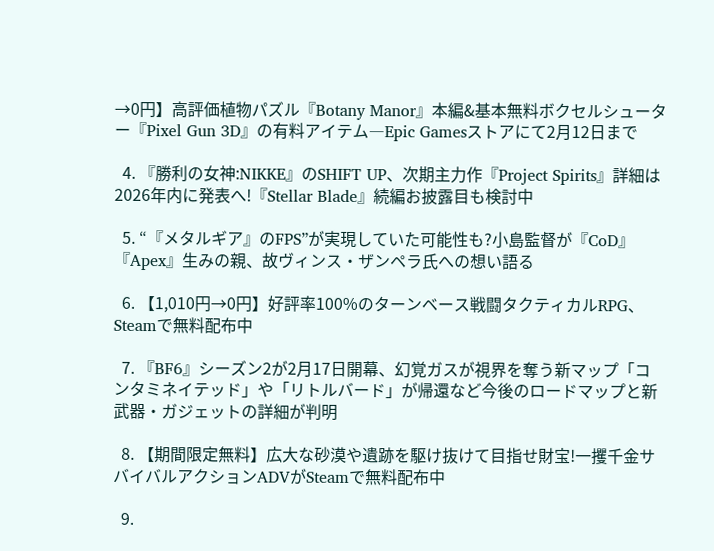→0円】高評価植物パズル『Botany Manor』本編&基本無料ボクセルシューター『Pixel Gun 3D』の有料アイテム―Epic Gamesストアにて2月12日まで

  4. 『勝利の女神:NIKKE』のSHIFT UP、次期主力作『Project Spirits』詳細は2026年内に発表へ!『Stellar Blade』続編お披露目も検討中

  5. “『メタルギア』のFPS”が実現していた可能性も?小島監督が『CoD』『Apex』生みの親、故ヴィンス・ザンペラ氏への想い語る

  6. 【1,010円→0円】好評率100%のターンベース戦闘タクティカルRPG、Steamで無料配布中

  7. 『BF6』シーズン2が2月17日開幕、幻覚ガスが視界を奪う新マップ「コンタミネイテッド」や「リトルバード」が帰還など今後のロードマップと新武器・ガジェットの詳細が判明

  8. 【期間限定無料】広大な砂漠や遺跡を駆け抜けて目指せ財宝!一攫千金サバイバルアクションADVがSteamで無料配布中

  9.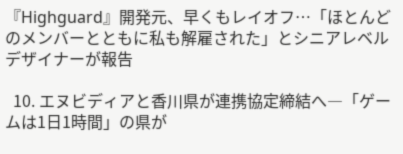『Highguard』開発元、早くもレイオフ…「ほとんどのメンバーとともに私も解雇された」とシニアレベルデザイナーが報告

  10. エヌビディアと香川県が連携協定締結へ―「ゲームは1日1時間」の県が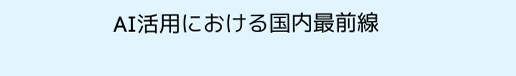AI活用における国内最前線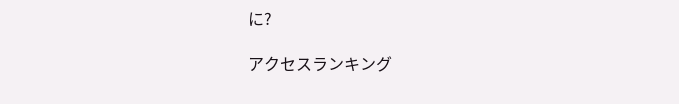に?

アクセスランキング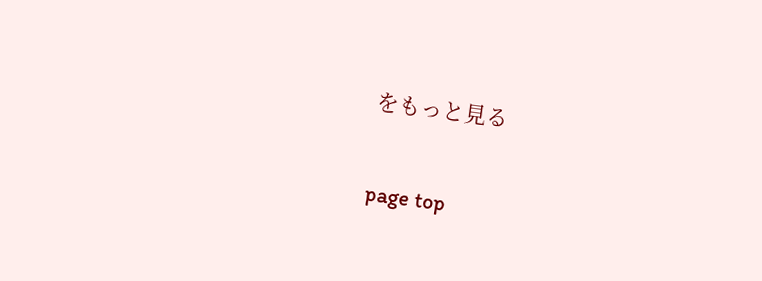をもっと見る

page top